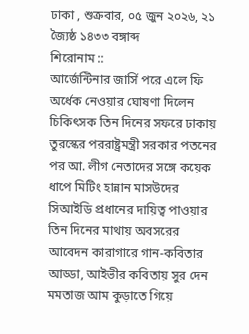ঢাকা , শুক্রবার, ০৫ জুন ২০২৬, ২১ জ্যৈষ্ঠ ১৪৩৩ বঙ্গাব্দ
শিরোনাম ::
আর্জেন্টিনার জার্সি পরে এলে ফি অর্ধেক নেওয়ার ঘোষণা দিলেন চিকিৎসক তিন দিনের সফরে ঢাকায় তুরস্কের পররাষ্ট্রমন্ত্রী সরকার পতনের পর আ. লীগ নেতাদের সঙ্গে কয়েক ধাপে মিটিং হান্নান মাসউদের সিআইডি প্রধানের দায়িত্ব পাওয়ার তিন দিনের মাথায় অবসরের আবেদন কারাগারে গান-কবিতার আড্ডা, আইভীর কবিতায় সুর দেন মমতাজ আম কুড়াতে গিয়ে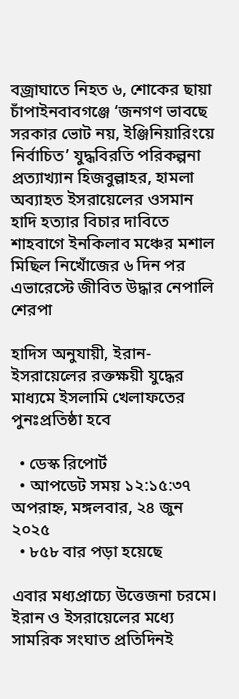বজ্রাঘাতে নিহত ৬, শোকের ছায়া চাঁপাইনবাবগঞ্জে ‘জনগণ ভাবছে সরকার ভোট নয়, ইঞ্জিনিয়ারিংয়ে নির্বাচিত’ যুদ্ধবিরতি পরিকল্পনা প্রত্যাখ্যান হিজবুল্লাহর, হামলা অব্যাহত ইসরায়েলের ওসমান হাদি হত্যার বিচার দাবিতে শাহবাগে ইনকিলাব মঞ্চের মশাল মিছিল নিখোঁজের ৬ দিন পর এভারেস্টে জীবিত উদ্ধার নেপালি শেরপা

হাদিস অনুযায়ী, ইরান-ইসরায়েলের রক্তক্ষয়ী যুদ্ধের মাধ্যমে ইসলামি খেলাফতের পুনঃপ্রতিষ্ঠা হবে

  • ডেস্ক রিপোর্ট
  • আপডেট সময় ১২:১৫:৩৭ অপরাহ্ন, মঙ্গলবার, ২৪ জুন ২০২৫
  • ৮৫৮ বার পড়া হয়েছে

এবার মধ্যপ্রাচ্যে উত্তেজনা চরমে। ইরান ও ইসরায়েলের মধ্যে সামরিক সংঘাত প্রতিদিনই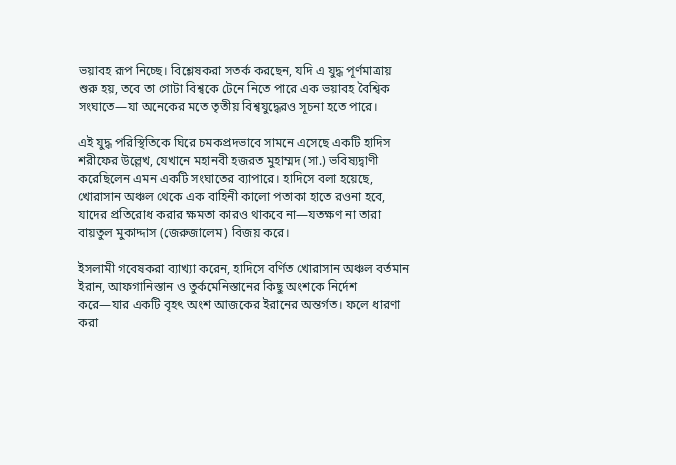ভয়াবহ রূপ নিচ্ছে। বিশ্লেষকরা সতর্ক করছেন, যদি এ যুদ্ধ পূর্ণমাত্রায় শুরু হয়, তবে তা গোটা বিশ্বকে টেনে নিতে পারে এক ভয়াবহ বৈশ্বিক সংঘাতে—যা অনেকের মতে তৃতীয় বিশ্বযুদ্ধেরও সূচনা হতে পারে।

এই যুদ্ধ পরিস্থিতিকে ঘিরে চমকপ্রদভাবে সামনে এসেছে একটি হাদিস শরীফের উল্লেখ, যেখানে মহানবী হজরত মুহাম্মদ (সা.) ভবিষ্যদ্বাণী করেছিলেন এমন একটি সংঘাতের ব্যাপারে। হাদিসে বলা হয়েছে, খোরাসান অঞ্চল থেকে এক বাহিনী কালো পতাকা হাতে রওনা হবে, যাদের প্রতিরোধ করার ক্ষমতা কারও থাকবে না—যতক্ষণ না তারা বায়তুল মুকাদ্দাস (জেরুজালেম) বিজয় করে।

ইসলামী গবেষকরা ব্যাখ্যা করেন, হাদিসে বর্ণিত খোরাসান অঞ্চল বর্তমান ইরান, আফগানিস্তান ও তুর্কমেনিস্তানের কিছু অংশকে নির্দেশ করে—যার একটি বৃহৎ অংশ আজকের ইরানের অন্তর্গত। ফলে ধারণা করা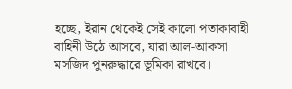হচ্ছে, ইরান থেকেই সেই কালো পতাকাবাহী বাহিনী উঠে আসবে, যারা আল-আকসা মসজিদ পুনরুদ্ধারে ভূমিকা রাখবে।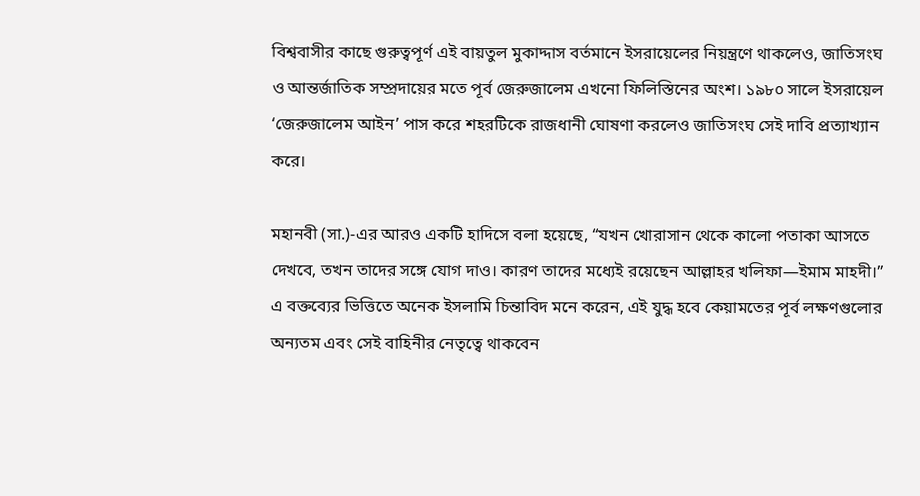বিশ্ববাসীর কাছে গুরুত্বপূর্ণ এই বায়তুল মুকাদ্দাস বর্তমানে ইসরায়েলের নিয়ন্ত্রণে থাকলেও, জাতিসংঘ ও আন্তর্জাতিক সম্প্রদায়ের মতে পূর্ব জেরুজালেম এখনো ফিলিস্তিনের অংশ। ১৯৮০ সালে ইসরায়েল ‘জেরুজালেম আইন’ পাস করে শহরটিকে রাজধানী ঘোষণা করলেও জাতিসংঘ সেই দাবি প্রত্যাখ্যান করে।

মহানবী (সা.)-এর আরও একটি হাদিসে বলা হয়েছে, “যখন খোরাসান থেকে কালো পতাকা আসতে দেখবে, তখন তাদের সঙ্গে যোগ দাও। কারণ তাদের মধ্যেই রয়েছেন আল্লাহর খলিফা—ইমাম মাহদী।” এ বক্তব্যের ভিত্তিতে অনেক ইসলামি চিন্তাবিদ মনে করেন, এই যুদ্ধ হবে কেয়ামতের পূর্ব লক্ষণগুলোর অন্যতম এবং সেই বাহিনীর নেতৃত্বে থাকবেন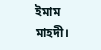ইমাম মাহদী।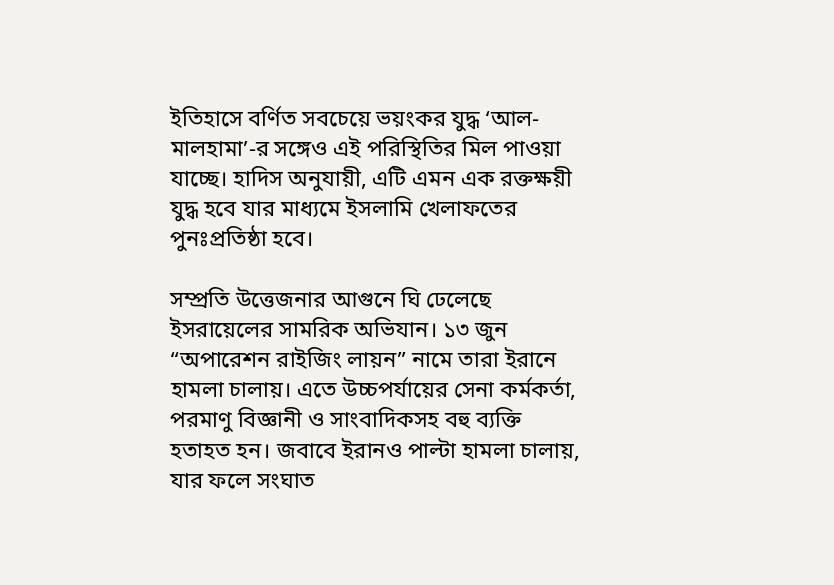ইতিহাসে বর্ণিত সবচেয়ে ভয়ংকর যুদ্ধ ‘আল-মালহামা’-র সঙ্গেও এই পরিস্থিতির মিল পাওয়া যাচ্ছে। হাদিস অনুযায়ী, এটি এমন এক রক্তক্ষয়ী যুদ্ধ হবে যার মাধ্যমে ইসলামি খেলাফতের পুনঃপ্রতিষ্ঠা হবে।

সম্প্রতি উত্তেজনার আগুনে ঘি ঢেলেছে ইসরায়েলের সামরিক অভিযান। ১৩ জুন “অপারেশন রাইজিং লায়ন” নামে তারা ইরানে হামলা চালায়। এতে উচ্চপর্যায়ের সেনা কর্মকর্তা, পরমাণু বিজ্ঞানী ও সাংবাদিকসহ বহু ব্যক্তি হতাহত হন। জবাবে ইরানও পাল্টা হামলা চালায়, যার ফলে সংঘাত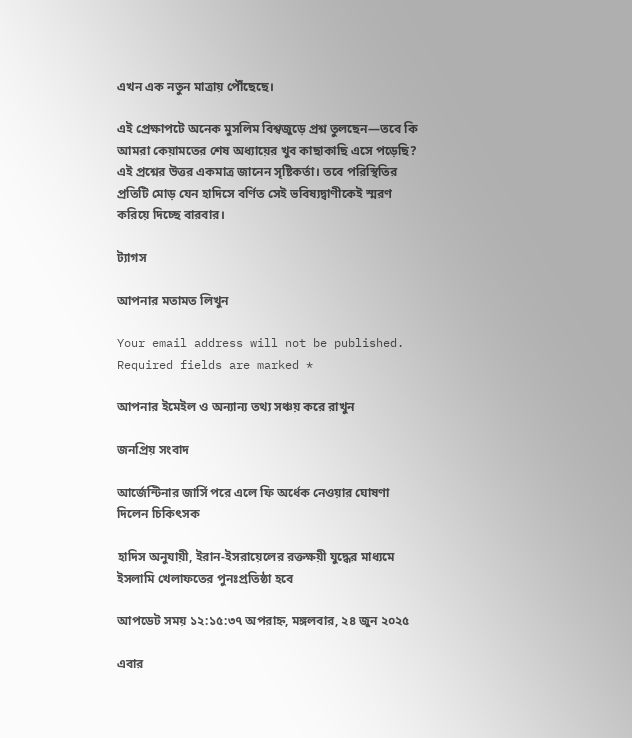এখন এক নতুন মাত্রায় পৌঁছেছে।

এই প্রেক্ষাপটে অনেক মুসলিম বিশ্বজুড়ে প্রশ্ন তুলছেন—তবে কি আমরা কেয়ামতের শেষ অধ্যায়ের খুব কাছাকাছি এসে পড়েছি?
এই প্রশ্নের উত্তর একমাত্র জানেন সৃষ্টিকর্তা। তবে পরিস্থিতির প্রতিটি মোড় যেন হাদিসে বর্ণিত সেই ভবিষ্যদ্বাণীকেই স্মরণ করিয়ে দিচ্ছে বারবার।

ট্যাগস

আপনার মতামত লিখুন

Your email address will not be published. Required fields are marked *

আপনার ইমেইল ও অন্যান্য তথ্য সঞ্চয় করে রাখুন

জনপ্রিয় সংবাদ

আর্জেন্টিনার জার্সি পরে এলে ফি অর্ধেক নেওয়ার ঘোষণা দিলেন চিকিৎসক

হাদিস অনুযায়ী, ইরান-ইসরায়েলের রক্তক্ষয়ী যুদ্ধের মাধ্যমে ইসলামি খেলাফতের পুনঃপ্রতিষ্ঠা হবে

আপডেট সময় ১২:১৫:৩৭ অপরাহ্ন, মঙ্গলবার, ২৪ জুন ২০২৫

এবার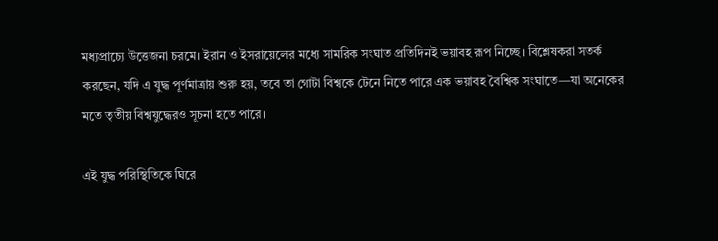মধ্যপ্রাচ্যে উত্তেজনা চরমে। ইরান ও ইসরায়েলের মধ্যে সামরিক সংঘাত প্রতিদিনই ভয়াবহ রূপ নিচ্ছে। বিশ্লেষকরা সতর্ক করছেন, যদি এ যুদ্ধ পূর্ণমাত্রায় শুরু হয়, তবে তা গোটা বিশ্বকে টেনে নিতে পারে এক ভয়াবহ বৈশ্বিক সংঘাতে—যা অনেকের মতে তৃতীয় বিশ্বযুদ্ধেরও সূচনা হতে পারে।

এই যুদ্ধ পরিস্থিতিকে ঘিরে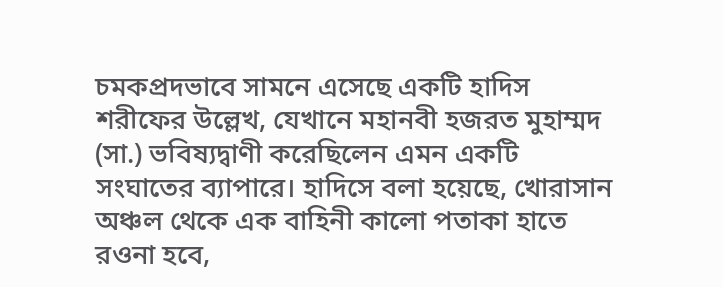চমকপ্রদভাবে সামনে এসেছে একটি হাদিস শরীফের উল্লেখ, যেখানে মহানবী হজরত মুহাম্মদ (সা.) ভবিষ্যদ্বাণী করেছিলেন এমন একটি সংঘাতের ব্যাপারে। হাদিসে বলা হয়েছে, খোরাসান অঞ্চল থেকে এক বাহিনী কালো পতাকা হাতে রওনা হবে,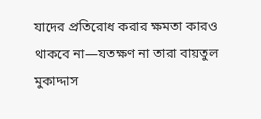যাদের প্রতিরোধ করার ক্ষমতা কারও থাকবে না—যতক্ষণ না তারা বায়তুল মুকাদ্দাস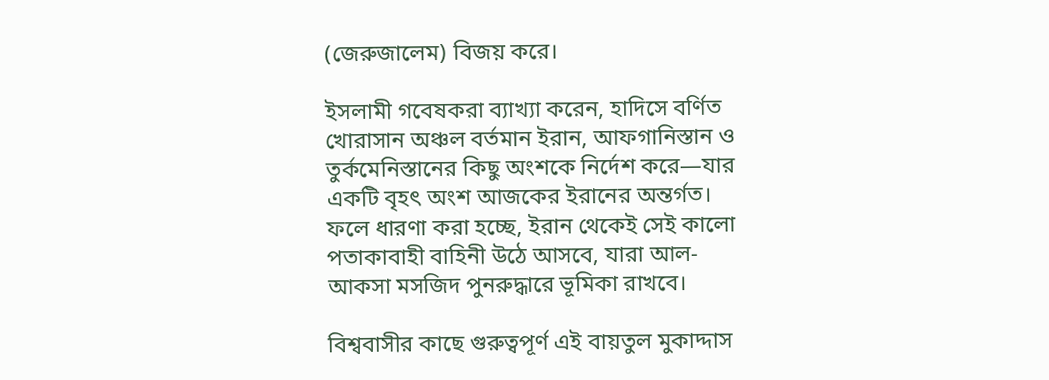(জেরুজালেম) বিজয় করে।

ইসলামী গবেষকরা ব্যাখ্যা করেন, হাদিসে বর্ণিত খোরাসান অঞ্চল বর্তমান ইরান, আফগানিস্তান ও তুর্কমেনিস্তানের কিছু অংশকে নির্দেশ করে—যার একটি বৃহৎ অংশ আজকের ইরানের অন্তর্গত। ফলে ধারণা করা হচ্ছে, ইরান থেকেই সেই কালো পতাকাবাহী বাহিনী উঠে আসবে, যারা আল-আকসা মসজিদ পুনরুদ্ধারে ভূমিকা রাখবে।

বিশ্ববাসীর কাছে গুরুত্বপূর্ণ এই বায়তুল মুকাদ্দাস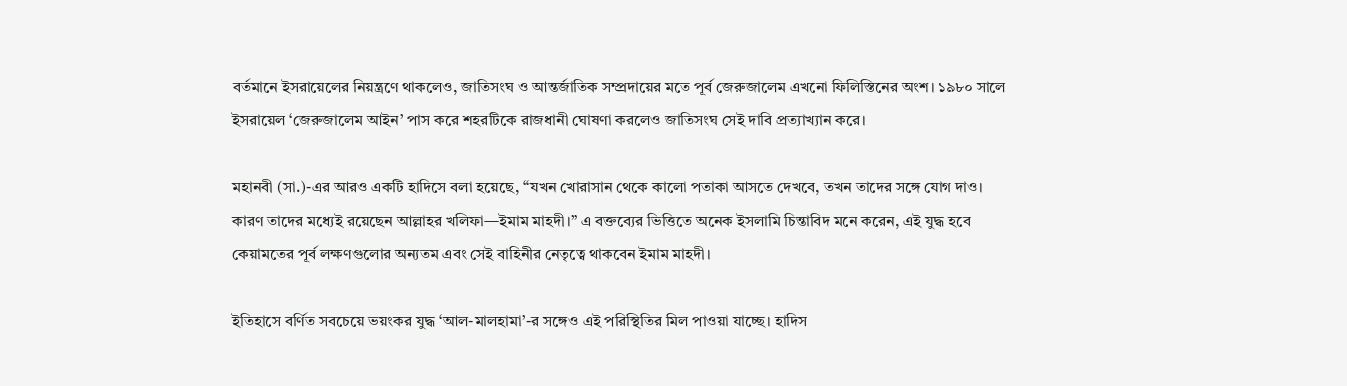বর্তমানে ইসরায়েলের নিয়ন্ত্রণে থাকলেও, জাতিসংঘ ও আন্তর্জাতিক সম্প্রদায়ের মতে পূর্ব জেরুজালেম এখনো ফিলিস্তিনের অংশ। ১৯৮০ সালে ইসরায়েল ‘জেরুজালেম আইন’ পাস করে শহরটিকে রাজধানী ঘোষণা করলেও জাতিসংঘ সেই দাবি প্রত্যাখ্যান করে।

মহানবী (সা.)-এর আরও একটি হাদিসে বলা হয়েছে, “যখন খোরাসান থেকে কালো পতাকা আসতে দেখবে, তখন তাদের সঙ্গে যোগ দাও। কারণ তাদের মধ্যেই রয়েছেন আল্লাহর খলিফা—ইমাম মাহদী।” এ বক্তব্যের ভিত্তিতে অনেক ইসলামি চিন্তাবিদ মনে করেন, এই যুদ্ধ হবে কেয়ামতের পূর্ব লক্ষণগুলোর অন্যতম এবং সেই বাহিনীর নেতৃত্বে থাকবেন ইমাম মাহদী।

ইতিহাসে বর্ণিত সবচেয়ে ভয়ংকর যুদ্ধ ‘আল-মালহামা’-র সঙ্গেও এই পরিস্থিতির মিল পাওয়া যাচ্ছে। হাদিস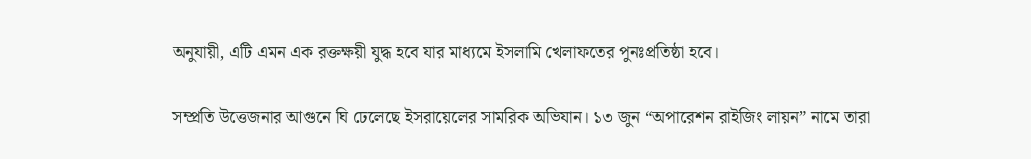অনুযায়ী, এটি এমন এক রক্তক্ষয়ী যুদ্ধ হবে যার মাধ্যমে ইসলামি খেলাফতের পুনঃপ্রতিষ্ঠা হবে।

সম্প্রতি উত্তেজনার আগুনে ঘি ঢেলেছে ইসরায়েলের সামরিক অভিযান। ১৩ জুন “অপারেশন রাইজিং লায়ন” নামে তারা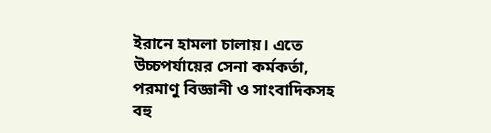ইরানে হামলা চালায়। এতে উচ্চপর্যায়ের সেনা কর্মকর্তা, পরমাণু বিজ্ঞানী ও সাংবাদিকসহ বহু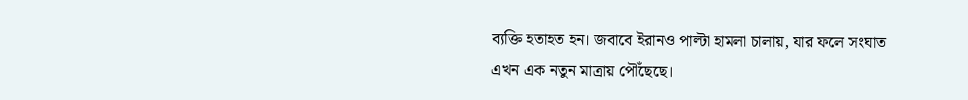ব্যক্তি হতাহত হন। জবাবে ইরানও পাল্টা হামলা চালায়, যার ফলে সংঘাত এখন এক নতুন মাত্রায় পৌঁছেছে।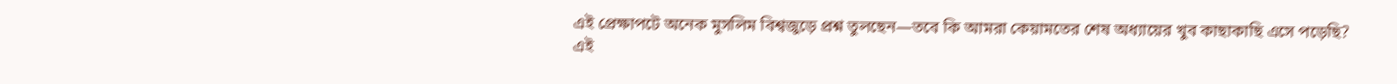এই প্রেক্ষাপটে অনেক মুসলিম বিশ্বজুড়ে প্রশ্ন তুলছেন—তবে কি আমরা কেয়ামতের শেষ অধ্যায়ের খুব কাছাকাছি এসে পড়েছি?
এই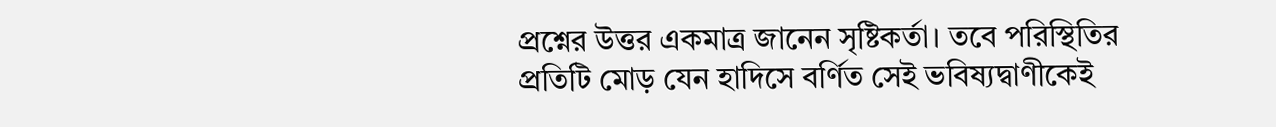প্রশ্নের উত্তর একমাত্র জানেন সৃষ্টিকর্তা। তবে পরিস্থিতির প্রতিটি মোড় যেন হাদিসে বর্ণিত সেই ভবিষ্যদ্বাণীকেই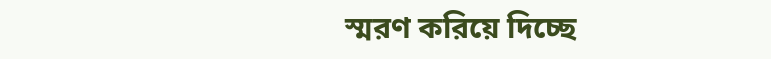স্মরণ করিয়ে দিচ্ছে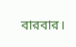বারবার।